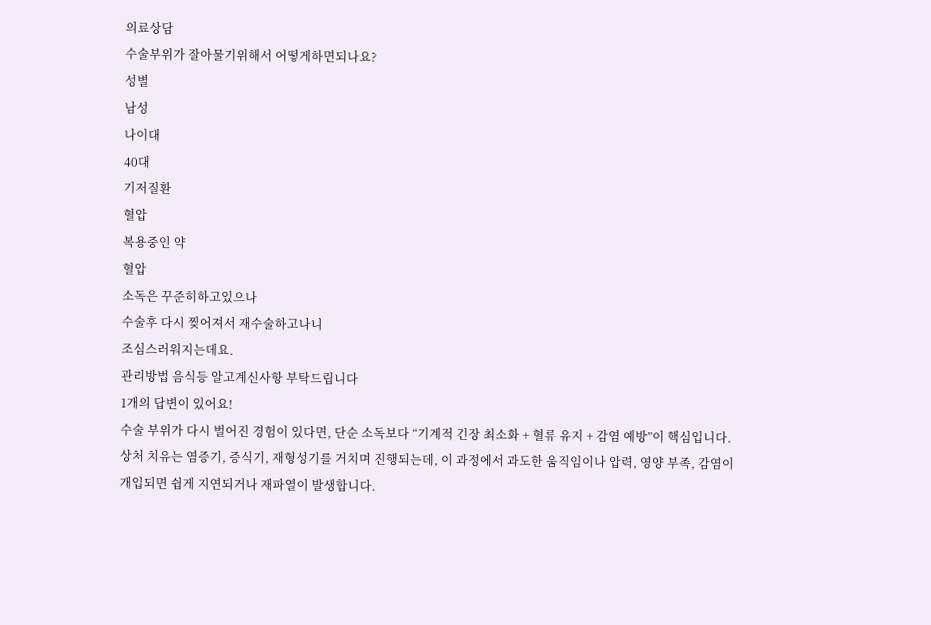의료상담
수술부위가 잘아물기위해서 어떻게하면되나요?
성별
남성
나이대
40대
기저질환
혈압
복용중인 약
혈압
소독은 꾸준히하고있으나
수술후 다시 찢어져서 재수술하고나니
조심스러워지는데요.
관리방법 음식등 알고계신사항 부탁드립니다
1개의 답변이 있어요!
수술 부위가 다시 벌어진 경험이 있다면, 단순 소독보다 “기계적 긴장 최소화 + 혈류 유지 + 감염 예방”이 핵심입니다. 상처 치유는 염증기, 증식기, 재형성기를 거치며 진행되는데, 이 과정에서 과도한 움직임이나 압력, 영양 부족, 감염이 개입되면 쉽게 지연되거나 재파열이 발생합니다.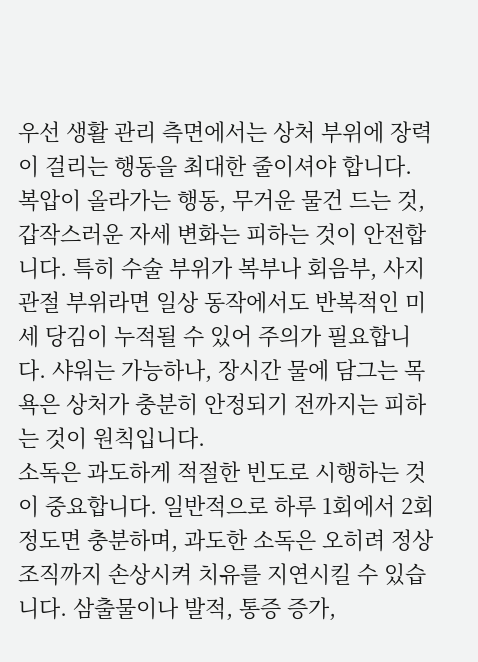우선 생활 관리 측면에서는 상처 부위에 장력이 걸리는 행동을 최대한 줄이셔야 합니다. 복압이 올라가는 행동, 무거운 물건 드는 것, 갑작스러운 자세 변화는 피하는 것이 안전합니다. 특히 수술 부위가 복부나 회음부, 사지 관절 부위라면 일상 동작에서도 반복적인 미세 당김이 누적될 수 있어 주의가 필요합니다. 샤워는 가능하나, 장시간 물에 담그는 목욕은 상처가 충분히 안정되기 전까지는 피하는 것이 원칙입니다.
소독은 과도하게 적절한 빈도로 시행하는 것이 중요합니다. 일반적으로 하루 1회에서 2회 정도면 충분하며, 과도한 소독은 오히려 정상 조직까지 손상시켜 치유를 지연시킬 수 있습니다. 삼출물이나 발적, 통증 증가,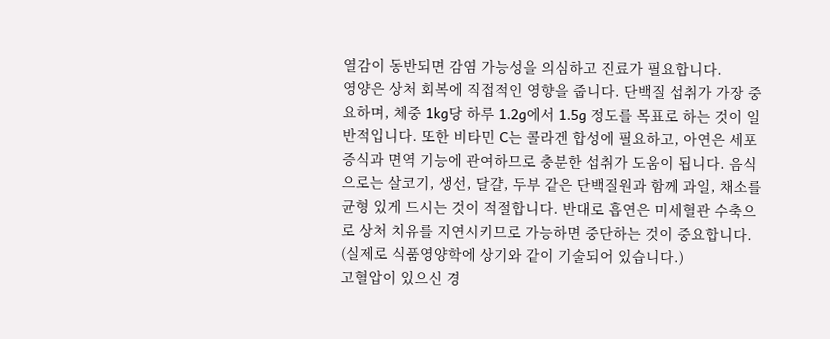열감이 동반되면 감염 가능성을 의심하고 진료가 필요합니다.
영양은 상처 회복에 직접적인 영향을 줍니다. 단백질 섭취가 가장 중요하며, 체중 1kg당 하루 1.2g에서 1.5g 정도를 목표로 하는 것이 일반적입니다. 또한 비타민 C는 콜라겐 합성에 필요하고, 아연은 세포 증식과 면역 기능에 관여하므로 충분한 섭취가 도움이 됩니다. 음식으로는 살코기, 생선, 달걀, 두부 같은 단백질원과 함께 과일, 채소를 균형 있게 드시는 것이 적절합니다. 반대로 흡연은 미세혈관 수축으로 상처 치유를 지연시키므로 가능하면 중단하는 것이 중요합니다. (실제로 식품영양학에 상기와 같이 기술되어 있습니다.)
고혈압이 있으신 경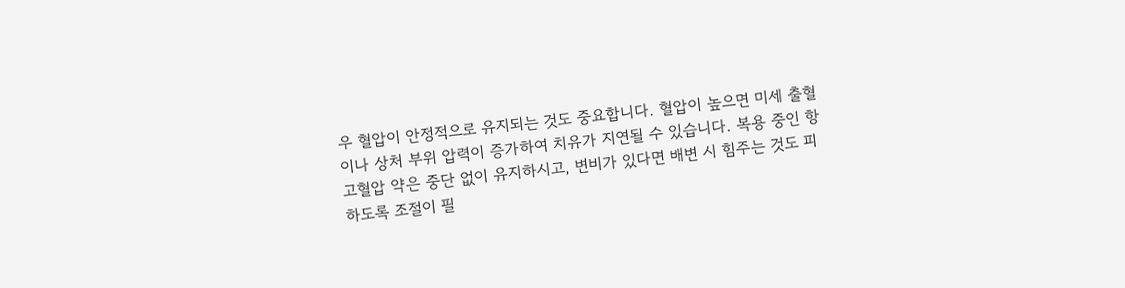우 혈압이 안정적으로 유지되는 것도 중요합니다. 혈압이 높으면 미세 출혈이나 상처 부위 압력이 증가하여 치유가 지연될 수 있습니다. 복용 중인 항고혈압 약은 중단 없이 유지하시고, 변비가 있다면 배변 시 힘주는 것도 피하도록 조절이 필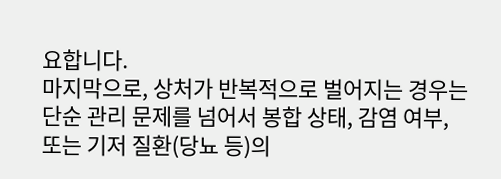요합니다.
마지막으로, 상처가 반복적으로 벌어지는 경우는 단순 관리 문제를 넘어서 봉합 상태, 감염 여부, 또는 기저 질환(당뇨 등)의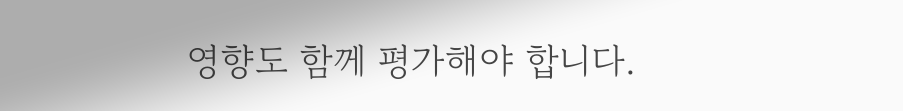영향도 함께 평가해야 합니다.